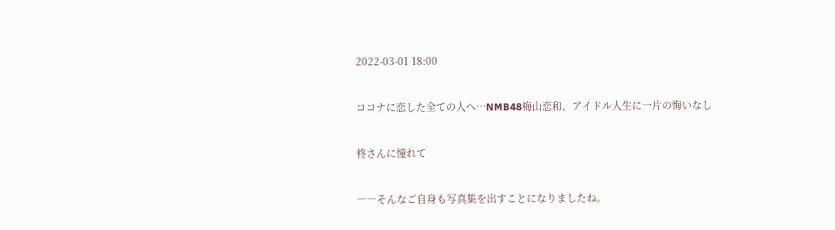2022-03-01 18:00

ココナに恋した全ての人へ…NMB48梅山恋和、アイドル人生に一片の悔いなし

柊さんに憧れて

――そんなご自身も写真集を出すことになりましたね。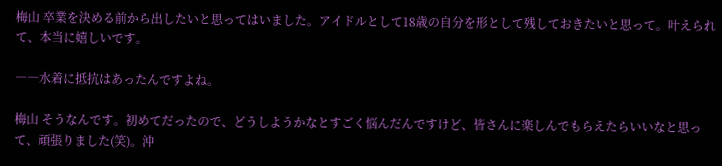梅山 卒業を決める前から出したいと思ってはいました。アイドルとして18歳の自分を形として残しておきたいと思って。叶えられて、本当に嬉しいです。

――水着に抵抗はあったんですよね。

梅山 そうなんです。初めてだったので、どうしようかなとすごく悩んだんですけど、皆さんに楽しんでもらえたらいいなと思って、頑張りました(笑)。沖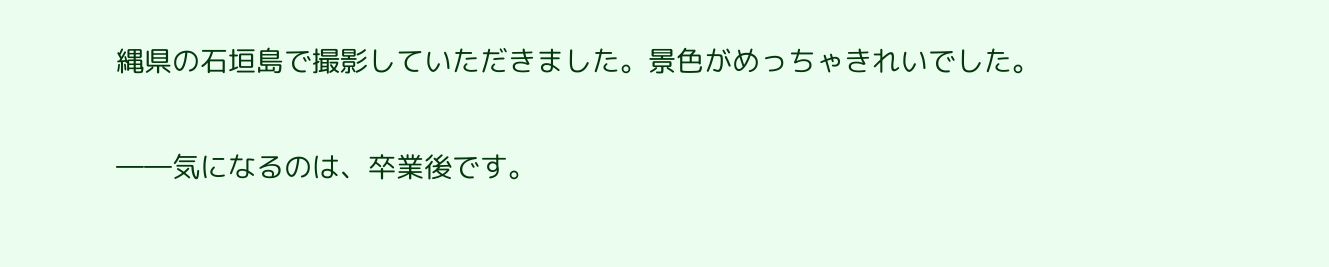縄県の石垣島で撮影していただきました。景色がめっちゃきれいでした。

――気になるのは、卒業後です。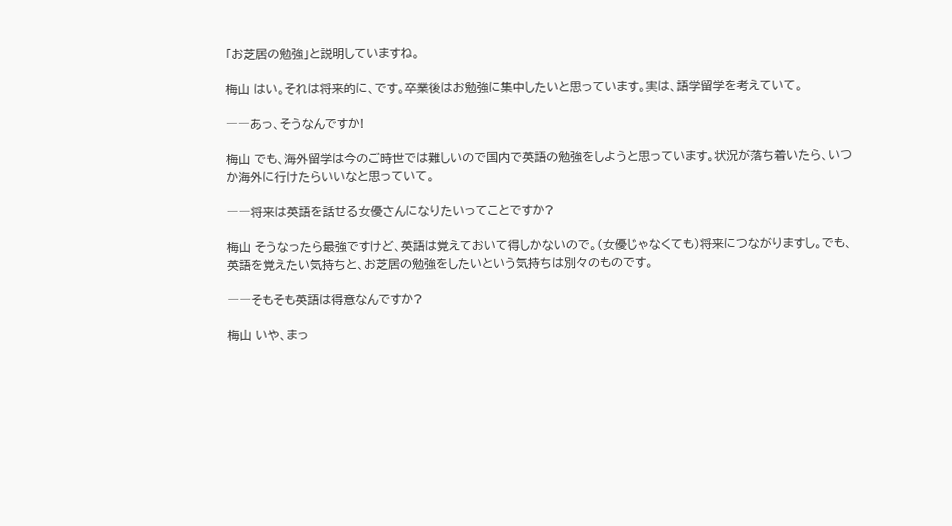「お芝居の勉強」と説明していますね。

梅山 はい。それは将来的に、です。卒業後はお勉強に集中したいと思っています。実は、語学留学を考えていて。

――あっ、そうなんですか!

梅山 でも、海外留学は今のご時世では難しいので国内で英語の勉強をしようと思っています。状況が落ち着いたら、いつか海外に行けたらいいなと思っていて。

――将来は英語を話せる女優さんになりたいってことですか?

梅山 そうなったら最強ですけど、英語は覚えておいて得しかないので。(女優じゃなくても)将来につながりますし。でも、英語を覚えたい気持ちと、お芝居の勉強をしたいという気持ちは別々のものです。

――そもそも英語は得意なんですか?

梅山 いや、まっ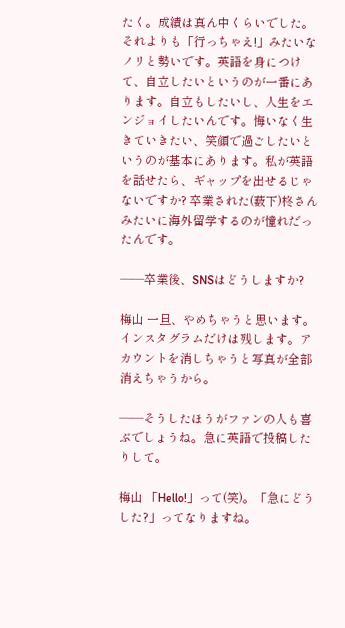たく。成績は真ん中くらいでした。それよりも「行っちゃえ!」みたいなノリと勢いです。英語を身につけて、自立したいというのが一番にあります。自立もしたいし、人生をエンジョイしたいんです。悔いなく生きていきたい、笑顔で過ごしたいというのが基本にあります。私が英語を話せたら、ギャップを出せるじゃないですか? 卒業された(薮下)柊さんみたいに海外留学するのが憧れだったんです。

――卒業後、SNSはどうしますか?

梅山 一旦、やめちゃうと思います。インスタグラムだけは残します。アカウントを消しちゃうと写真が全部消えちゃうから。

――そうしたほうがファンの人も喜ぶでしょうね。急に英語で投稿したりして。

梅山 「Hello!」って(笑)。「急にどうした?」ってなりますね。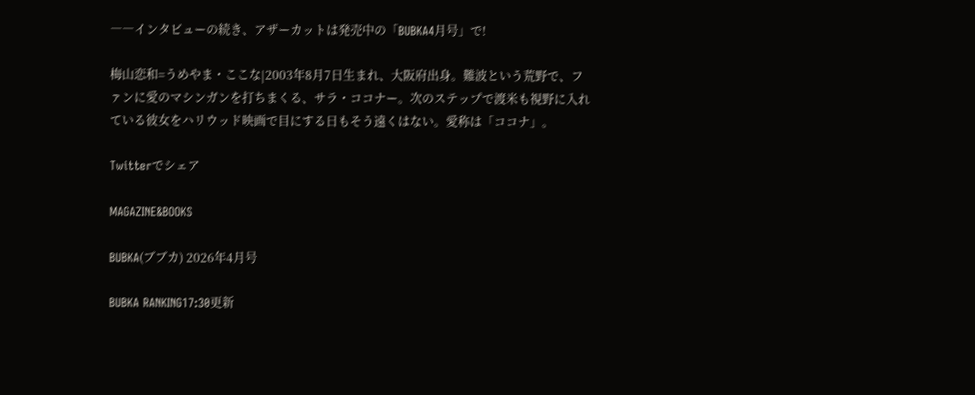――インタビューの続き、アザーカットは発売中の「BUBKA4月号」で!

梅山恋和=うめやま・ここな|2003年8月7日生まれ、大阪府出身。難波という荒野で、ファンに愛のマシンガンを打ちまくる、サラ・ココナー。次のステップで渡米も視野に入れている彼女をハリウッド映画で目にする日もそう遠くはない。愛称は「ココナ」。

Twitterでシェア

MAGAZINE&BOOKS

BUBKA(ブブカ) 2026年4月号

BUBKA RANKING17:30更新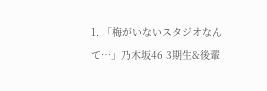1. 「梅がいないスタジオなんて…」乃木坂46 3期生&後輩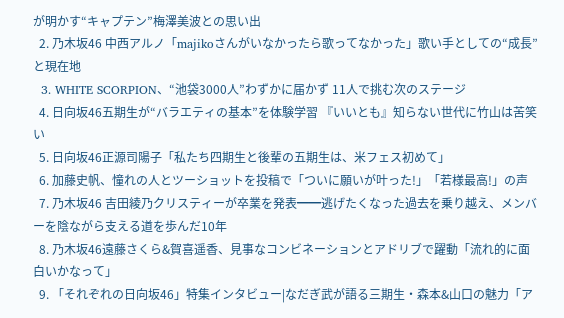が明かす“キャプテン”梅澤美波との思い出
  2. 乃木坂46 中西アルノ「majikoさんがいなかったら歌ってなかった」歌い手としての“成長”と現在地
  3. WHITE SCORPION、“池袋3000人”わずかに届かず 11人で挑む次のステージ
  4. 日向坂46五期生が“バラエティの基本”を体験学習 『いいとも』知らない世代に竹山は苦笑い
  5. 日向坂46正源司陽子「私たち四期生と後輩の五期生は、米フェス初めて」
  6. 加藤史帆、憧れの人とツーショットを投稿で「ついに願いが叶った!」「若様最高!」の声
  7. 乃木坂46 吉田綾乃クリスティーが卒業を発表━━逃げたくなった過去を乗り越え、メンバーを陰ながら支える道を歩んだ10年
  8. 乃木坂46遠藤さくら&賀喜遥香、見事なコンビネーションとアドリブで躍動「流れ的に面白いかなって」
  9. 「それぞれの日向坂46」特集インタビュー|なだぎ武が語る三期生・森本&山口の魅力「ア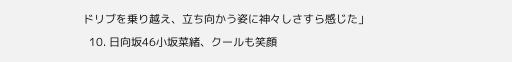ドリブを乗り越え、立ち向かう姿に神々しさすら感じた」
  10. 日向坂46小坂菜緒、クールも笑顔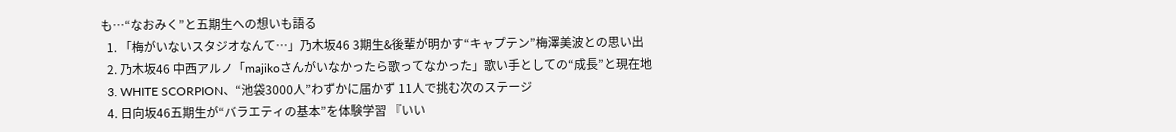も…“なおみく”と五期生への想いも語る
  1. 「梅がいないスタジオなんて…」乃木坂46 3期生&後輩が明かす“キャプテン”梅澤美波との思い出
  2. 乃木坂46 中西アルノ「majikoさんがいなかったら歌ってなかった」歌い手としての“成長”と現在地
  3. WHITE SCORPION、“池袋3000人”わずかに届かず 11人で挑む次のステージ
  4. 日向坂46五期生が“バラエティの基本”を体験学習 『いい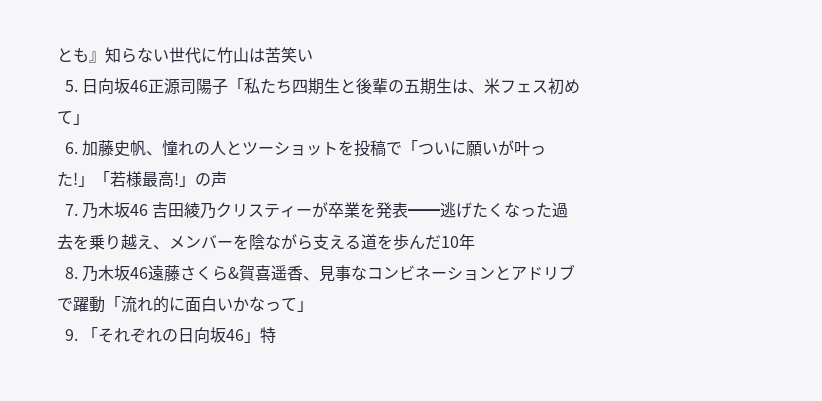とも』知らない世代に竹山は苦笑い
  5. 日向坂46正源司陽子「私たち四期生と後輩の五期生は、米フェス初めて」
  6. 加藤史帆、憧れの人とツーショットを投稿で「ついに願いが叶った!」「若様最高!」の声
  7. 乃木坂46 吉田綾乃クリスティーが卒業を発表━━逃げたくなった過去を乗り越え、メンバーを陰ながら支える道を歩んだ10年
  8. 乃木坂46遠藤さくら&賀喜遥香、見事なコンビネーションとアドリブで躍動「流れ的に面白いかなって」
  9. 「それぞれの日向坂46」特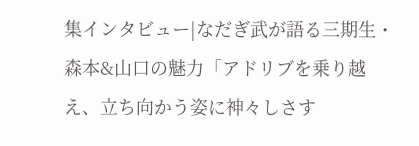集インタビュー|なだぎ武が語る三期生・森本&山口の魅力「アドリブを乗り越え、立ち向かう姿に神々しさす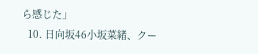ら感じた」
  10. 日向坂46小坂菜緒、クー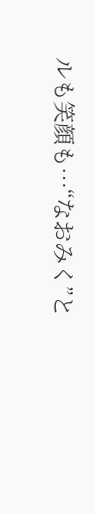ルも笑顔も…“なおみく”と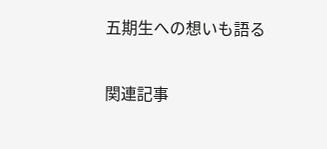五期生への想いも語る

関連記事